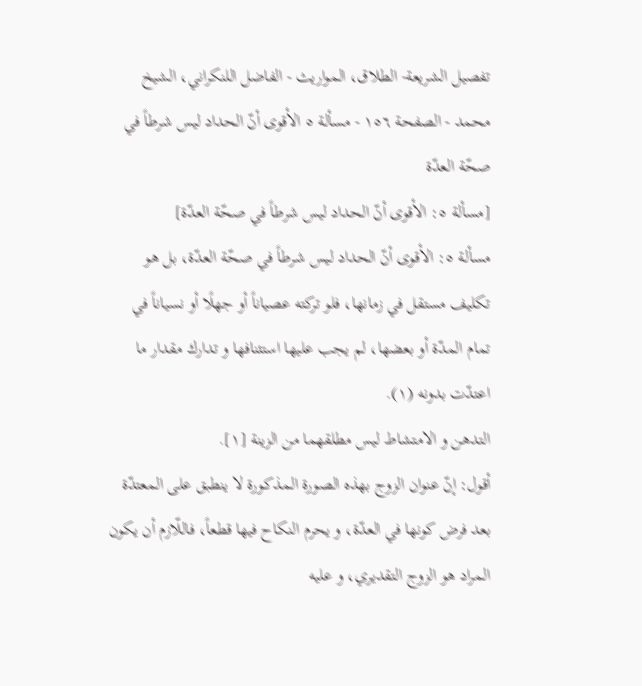تفصيل الشريعة- الطلاق، المواريث - الفاضل اللنكراني، الشيخ محمد - الصفحة ١٥٦ - مسألة ٥ الأقوى أنّ الحداد ليس شرطاً في صحّة العدّة
[مسألة ٥: الأقوى أنّ الحداد ليس شرطاً في صحّة العدّة]
مسألة ٥: الأقوى أنّ الحداد ليس شرطاً في صحّة العدّة، بل هو تكليف مستقل في زمانها، فلو تركته عصياناً أو جهلًا أو نسياناً في تمام المدّة أو بعضها، لم يجب عليها استئنافها و تدارك مقدار ما اعتدّت بدونه (١).
التدهن و الامتشاط ليس مطلقهما من الزينة [١].
أقول: إنّ عنوان الزوج بهذه الصورة المذكورة لا ينطبق على المعتدّة بعد فرض كونها في العدّة، و يحرم النكاح فيها قطعاً، فاللّازم أن يكون المراد هو الزوج التقديري، و عليه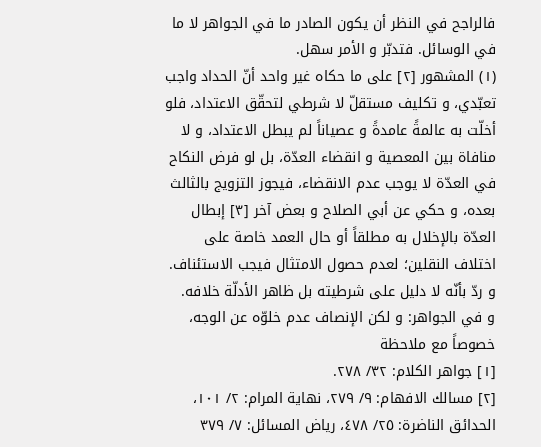فالراجح في النظر أن يكون الصادر ما في الجواهر لا ما في الوسائل. فتدبّر و الأمر سهل.
(١) المشهور [٢] على ما حكاه غير واحد أنّ الحداد واجب تعبّدي، و تكليف مستقلّ لا شرطي لتحقّق الاعتداد، فلو أخلّت به عالمةً عامدةً و عصياناً لم يبطل الاعتداد، و لا منافاة بين المعصية و انقضاء العدّة، بل لو فرض النكاح في العدّة لا يوجب عدم الانقضاء، فيجوز التزويج بالثالث بعده، و حكي عن أبي الصلاح و بعض آخر [٣] إبطال العدّة بالإخلال به مطلقاً أو حال العمد خاصة على اختلاف النقلين؛ لعدم حصول الامتثال فيجب الاستئناف. و ردّ بأنّه لا دليل على شرطيته بل ظاهر الأدلّة خلافه.
و في الجواهر: و لكن الإنصاف عدم خلوّه عن الوجه، خصوصاً مع ملاحظة
[١] جواهر الكلام: ٣٢/ ٢٧٨.
[٢] مسالك الافهام: ٩/ ٢٧٩، نهاية المرام: ٢/ ١٠١، الحدائق الناضرة: ٢٥/ ٤٧٨، رياض المسائل: ٧/ ٣٧٩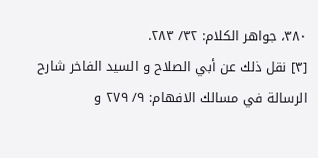٣٨٠، جواهر الكلام: ٣٢/ ٢٨٣.
[٣] نقل ذلك عن أبي الصلاح و السيد الفاخر شارح الرسالة في مسالك الافهام: ٩/ ٢٧٩ و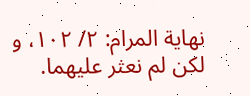نهاية المرام: ٢/ ١٠٢، و لكن لم نعثر عليهما.